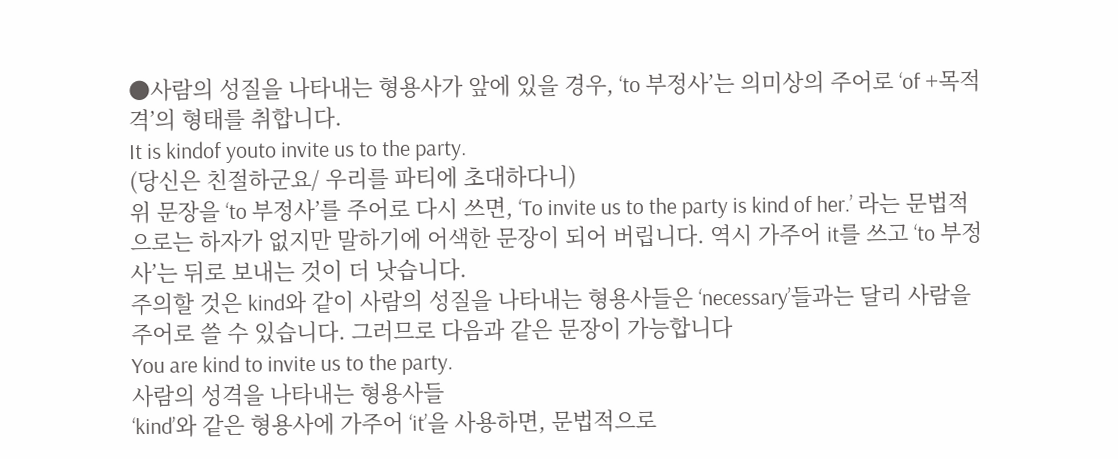●사람의 성질을 나타내는 형용사가 앞에 있을 경우, ‘to 부정사’는 의미상의 주어로 ‘of +목적격’의 형태를 취합니다.
It is kindof youto invite us to the party.
(당신은 친절하군요/ 우리를 파티에 초대하다니)
위 문장을 ‘to 부정사’를 주어로 다시 쓰면, ‘To invite us to the party is kind of her.’ 라는 문법적으로는 하자가 없지만 말하기에 어색한 문장이 되어 버립니다. 역시 가주어 it를 쓰고 ‘to 부정사’는 뒤로 보내는 것이 더 낫습니다.
주의할 것은 kind와 같이 사람의 성질을 나타내는 형용사들은 ‘necessary’들과는 달리 사람을 주어로 쓸 수 있습니다. 그러므로 다음과 같은 문장이 가능합니다
You are kind to invite us to the party.
사람의 성격을 나타내는 형용사들
‘kind’와 같은 형용사에 가주어 ‘it’을 사용하면, 문법적으로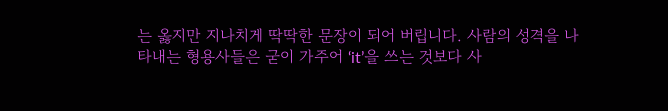는 옳지만 지나치게 딱딱한 문장이 되어 버립니다. 사람의 성격을 나타내는 형용사들은 굳이 가주어 ‘it’을 쓰는 것보다 사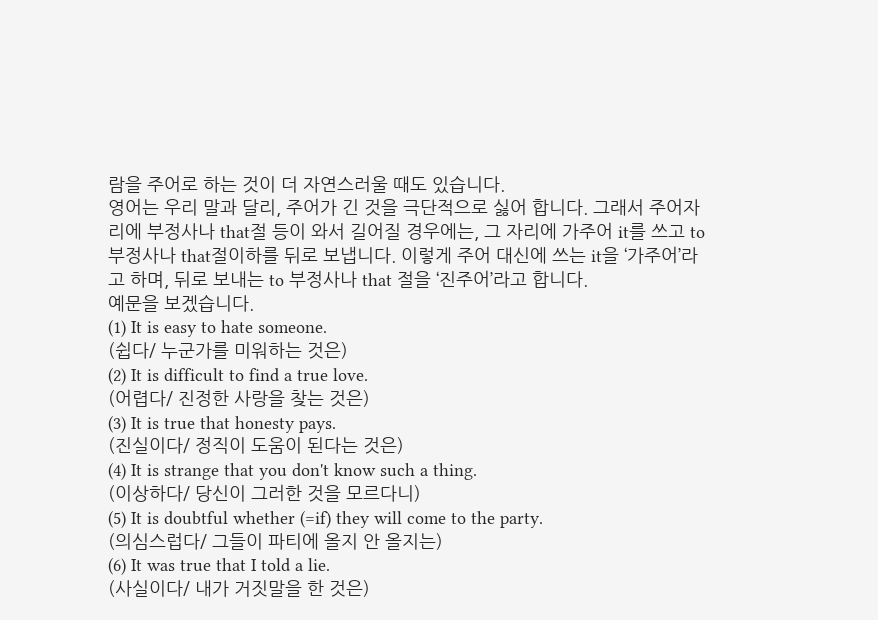람을 주어로 하는 것이 더 자연스러울 때도 있습니다.
영어는 우리 말과 달리, 주어가 긴 것을 극단적으로 싫어 합니다. 그래서 주어자리에 부정사나 that절 등이 와서 길어질 경우에는, 그 자리에 가주어 it를 쓰고 to 부정사나 that절이하를 뒤로 보냅니다. 이렇게 주어 대신에 쓰는 it을 ‘가주어’라고 하며, 뒤로 보내는 to 부정사나 that 절을 ‘진주어’라고 합니다.
예문을 보겠습니다.
(1) It is easy to hate someone.
(쉽다/ 누군가를 미워하는 것은)
(2) It is difficult to find a true love.
(어렵다/ 진정한 사랑을 찾는 것은)
(3) It is true that honesty pays.
(진실이다/ 정직이 도움이 된다는 것은)
(4) It is strange that you don't know such a thing.
(이상하다/ 당신이 그러한 것을 모르다니)
(5) It is doubtful whether (=if) they will come to the party.
(의심스럽다/ 그들이 파티에 올지 안 올지는)
(6) It was true that I told a lie.
(사실이다/ 내가 거짓말을 한 것은)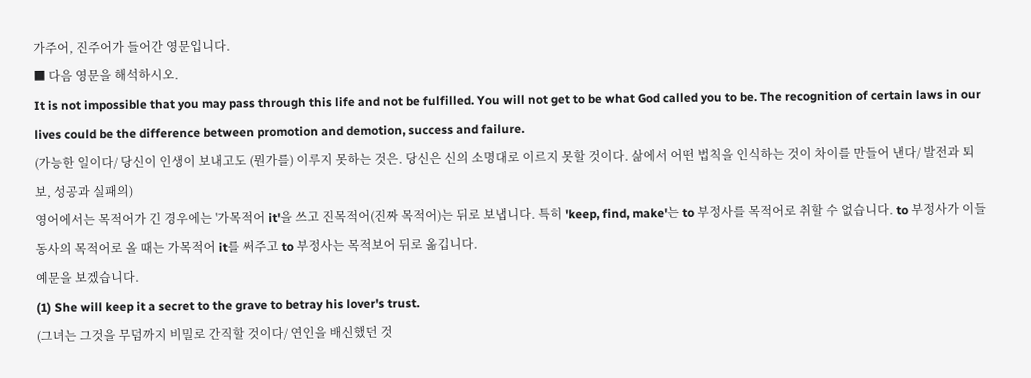가주어, 진주어가 들어간 영문입니다.
■ 다음 영문을 해석하시오.
It is not impossible that you may pass through this life and not be fulfilled. You will not get to be what God called you to be. The recognition of certain laws in our lives could be the difference between promotion and demotion, success and failure.
(가능한 일이다/ 당신이 인생이 보내고도 (뭔가를) 이루지 못하는 것은. 당신은 신의 소명대로 이르지 못할 것이다. 삶에서 어떤 법칙을 인식하는 것이 차이를 만들어 낸다/ 발전과 퇴보, 성공과 실패의)
영어에서는 목적어가 긴 경우에는 '가목적어 it'을 쓰고 진목적어(진짜 목적어)는 뒤로 보냅니다. 특히 'keep, find, make'는 to 부정사를 목적어로 취할 수 없습니다. to 부정사가 이들 동사의 목적어로 올 때는 가목적어 it를 써주고 to 부정사는 목적보어 뒤로 옮깁니다.
예문을 보겠습니다.
(1) She will keep it a secret to the grave to betray his lover's trust.
(그녀는 그것을 무덤까지 비밀로 간직할 것이다/ 연인을 배신했던 것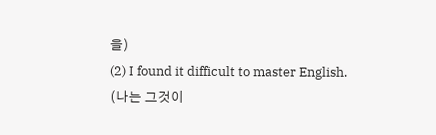을)
(2) I found it difficult to master English.
(나는 그것이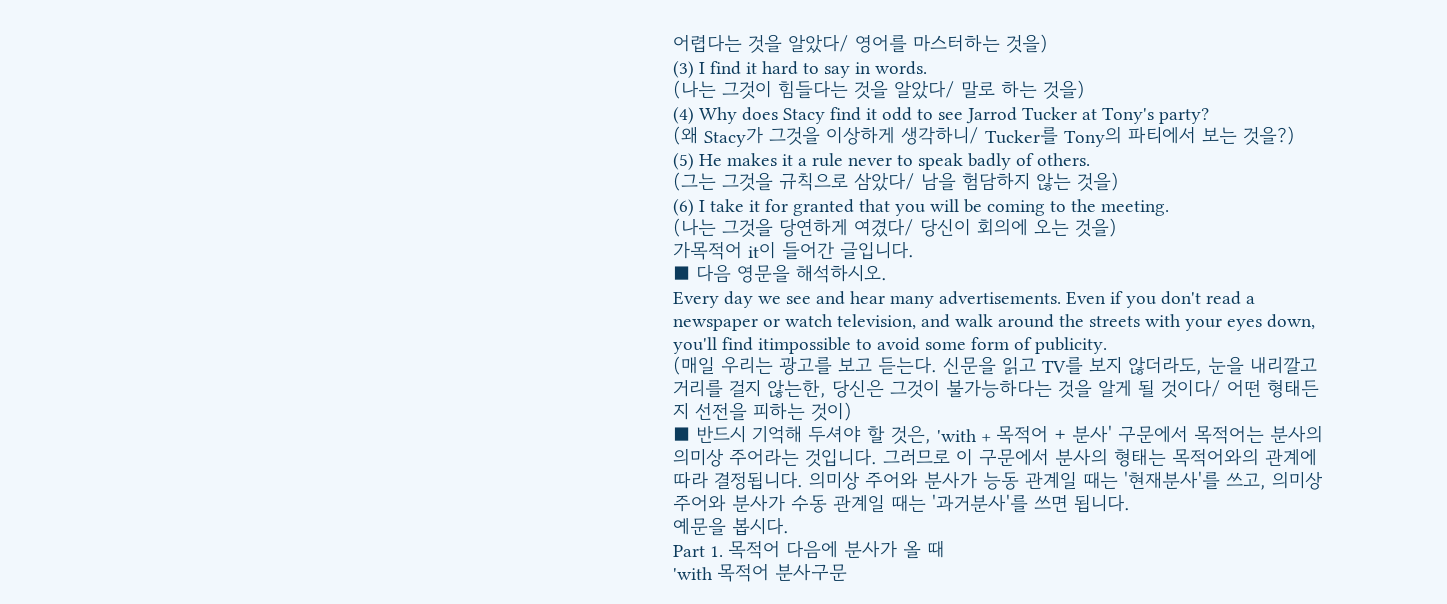어렵다는 것을 알았다/ 영어를 마스터하는 것을)
(3) I find it hard to say in words.
(나는 그것이 힘들다는 것을 알았다/ 말로 하는 것을)
(4) Why does Stacy find it odd to see Jarrod Tucker at Tony's party?
(왜 Stacy가 그것을 이상하게 생각하니/ Tucker를 Tony의 파티에서 보는 것을?)
(5) He makes it a rule never to speak badly of others.
(그는 그것을 규칙으로 삼았다/ 남을 험담하지 않는 것을)
(6) I take it for granted that you will be coming to the meeting.
(나는 그것을 당연하게 여겼다/ 당신이 회의에 오는 것을)
가목적어 it이 들어간 글입니다.
■ 다음 영문을 해석하시오.
Every day we see and hear many advertisements. Even if you don't read a newspaper or watch television, and walk around the streets with your eyes down, you'll find itimpossible to avoid some form of publicity.
(매일 우리는 광고를 보고 듣는다. 신문을 읽고 TV를 보지 않더라도, 눈을 내리깔고 거리를 걸지 않는한, 당신은 그것이 불가능하다는 것을 알게 될 것이다/ 어떤 형태든지 선전을 피하는 것이)
■ 반드시 기억해 두셔야 할 것은, 'with + 목적어 + 분사' 구문에서 목적어는 분사의 의미상 주어라는 것입니다. 그러므로 이 구문에서 분사의 형태는 목적어와의 관계에 따라 결정됩니다. 의미상 주어와 분사가 능동 관계일 때는 '현재분사'를 쓰고, 의미상 주어와 분사가 수동 관계일 때는 '과거분사'를 쓰면 됩니다.
예문을 봅시다.
Part 1. 목적어 다음에 분사가 올 때
'with 목적어 분사구문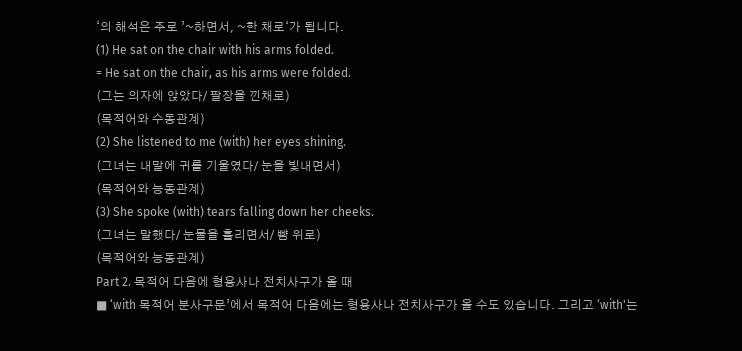‘의 해석은 주로 ’~하면서, ~한 채로‘가 됩니다.
(1) He sat on the chair with his arms folded.
= He sat on the chair, as his arms were folded.
(그는 의자에 앉았다/ 팔장을 낀채로)
(목적어와 수동관계)
(2) She listened to me (with) her eyes shining.
(그녀는 내말에 귀를 기울였다/ 눈을 빛내면서)
(목적어와 능동관계)
(3) She spoke (with) tears falling down her cheeks.
(그녀는 말했다/ 눈물을 흘리면서/ 뺨 위로)
(목적어와 능동관계)
Part 2. 목적어 다음에 형용사나 전치사구가 올 때
■ ‘with 목적어 분사구문’에서 목적어 다음에는 형용사나 전치사구가 올 수도 있습니다. 그리고 ‘with'는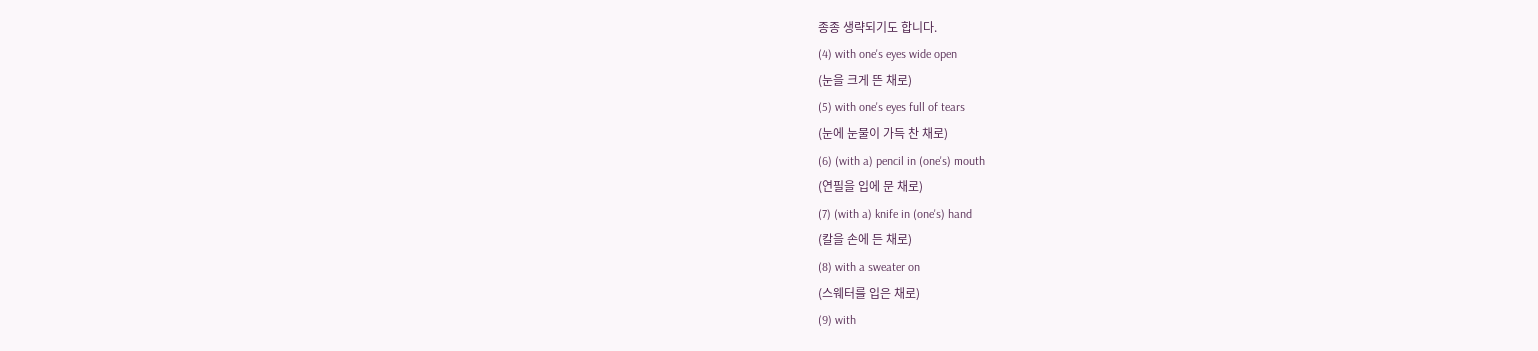종종 생략되기도 합니다.
(4) with one's eyes wide open
(눈을 크게 뜬 채로)
(5) with one's eyes full of tears
(눈에 눈물이 가득 찬 채로)
(6) (with a) pencil in (one's) mouth
(연필을 입에 문 채로)
(7) (with a) knife in (one's) hand
(칼을 손에 든 채로)
(8) with a sweater on
(스웨터를 입은 채로)
(9) with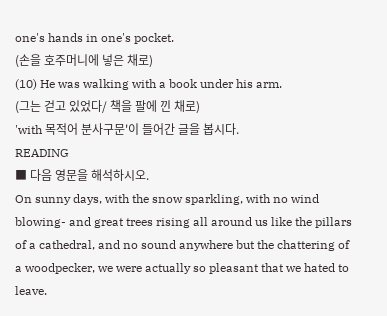one's hands in one's pocket.
(손을 호주머니에 넣은 채로)
(10) He was walking with a book under his arm.
(그는 걷고 있었다/ 책을 팔에 낀 채로)
'with 목적어 분사구문'이 들어간 글을 봅시다.
READING
■ 다음 영문을 해석하시오.
On sunny days, with the snow sparkling, with no wind blowing- and great trees rising all around us like the pillars of a cathedral, and no sound anywhere but the chattering of a woodpecker, we were actually so pleasant that we hated to leave.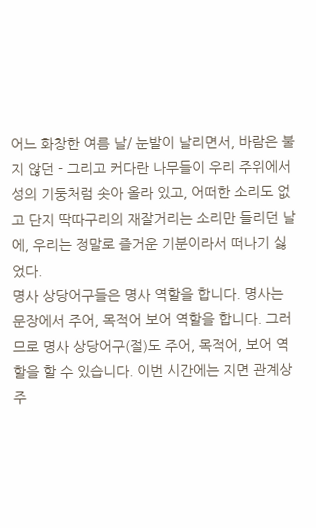어느 화창한 여름 날/ 눈발이 날리면서, 바람은 불지 않던 - 그리고 커다란 나무들이 우리 주위에서 성의 기둥처럼 솟아 올라 있고, 어떠한 소리도 없고 단지 딱따구리의 재잘거리는 소리만 들리던 날에, 우리는 정말로 즐거운 기분이라서 떠나기 싫었다.
명사 상당어구들은 명사 역할을 합니다. 명사는 문장에서 주어, 목적어 보어 역할을 합니다. 그러므로 명사 상당어구(절)도 주어, 목적어, 보어 역할을 할 수 있습니다. 이번 시간에는 지면 관계상 주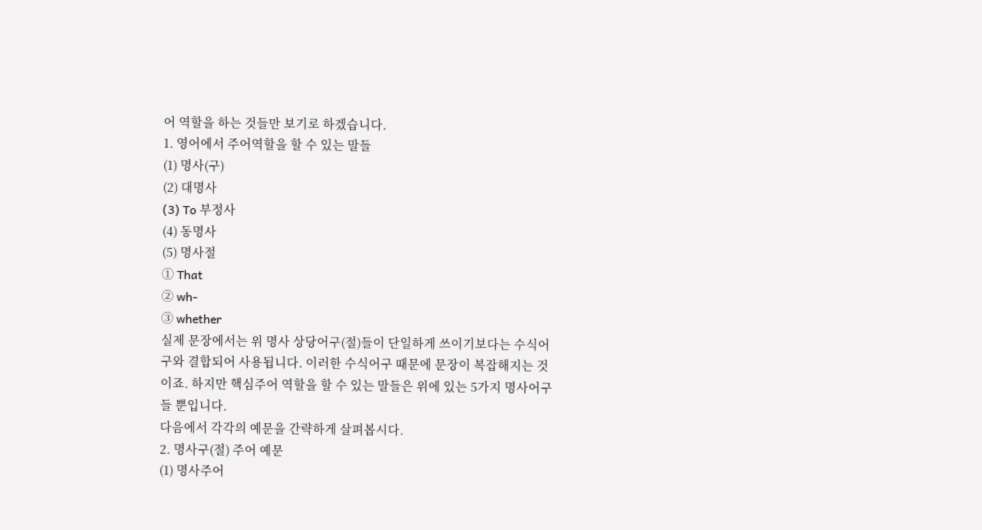어 역할을 하는 것들만 보기로 하겠습니다.
1. 영어에서 주어역할을 할 수 있는 말들
(1) 명사(구)
(2) 대명사
(3) To 부정사
(4) 동명사
(5) 명사절
① That
② wh-
③ whether
실제 문장에서는 위 명사 상당어구(절)들이 단일하게 쓰이기보다는 수식어구와 결합되어 사용됩니다. 이러한 수식어구 때문에 문장이 복잡해지는 것이죠. 하지만 핵심주어 역할을 할 수 있는 말들은 위에 있는 5가지 명사어구들 뿐입니다.
다음에서 각각의 예문을 간략하게 살펴봅시다.
2. 명사구(절) 주어 예문
(1) 명사주어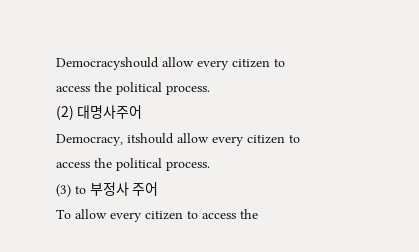Democracyshould allow every citizen to access the political process.
(2) 대명사주어
Democracy, itshould allow every citizen to access the political process.
(3) to 부정사 주어
To allow every citizen to access the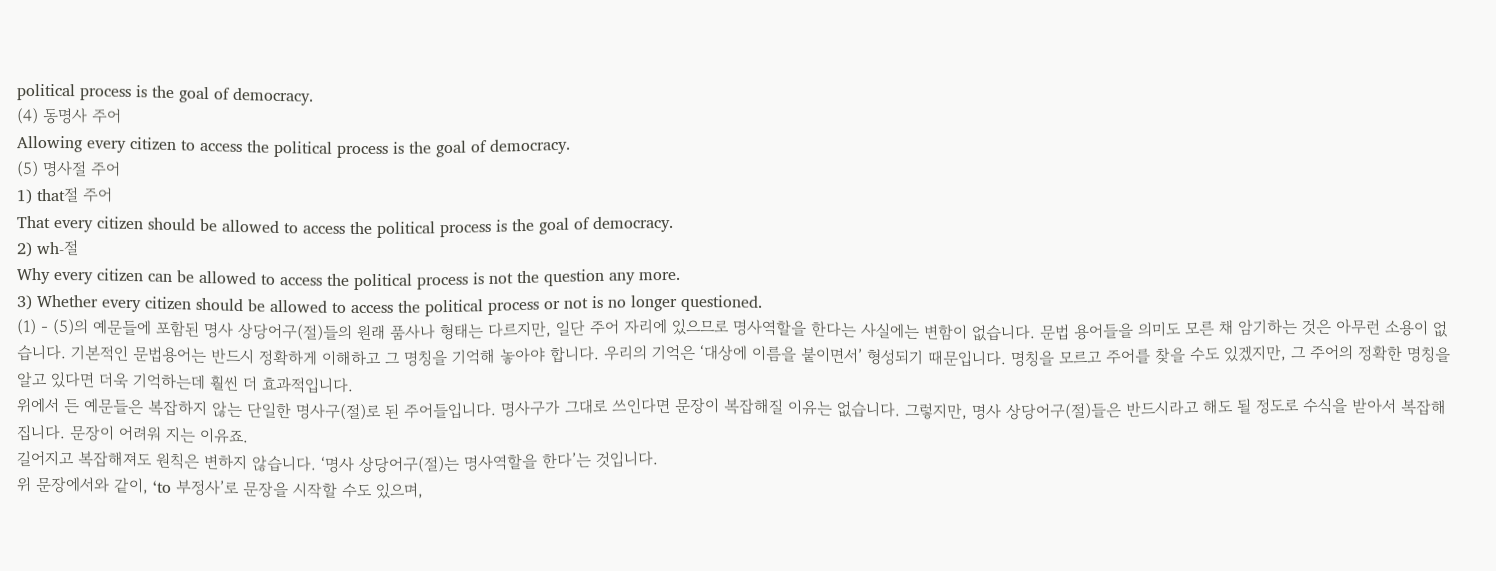political process is the goal of democracy.
(4) 동명사 주어
Allowing every citizen to access the political process is the goal of democracy.
(5) 명사절 주어
1) that절 주어
That every citizen should be allowed to access the political process is the goal of democracy.
2) wh-절
Why every citizen can be allowed to access the political process is not the question any more.
3) Whether every citizen should be allowed to access the political process or not is no longer questioned.
(1) - (5)의 예문들에 포함된 명사 상당어구(절)들의 원래 품사나 형태는 다르지만, 일단 주어 자리에 있으므로 명사역할을 한다는 사실에는 변함이 없습니다. 문법 용어들을 의미도 모른 채 암기하는 것은 아무런 소용이 없습니다. 기본적인 문법용어는 반드시 정확하게 이해하고 그 명칭을 기억해 놓아야 합니다. 우리의 기억은 ‘대상에 이름을 붙이면서’ 형성되기 때문입니다. 명칭을 모르고 주어를 찾을 수도 있겠지만, 그 주어의 정확한 명칭을 알고 있다면 더욱 기억하는데 훨씬 더 효과적입니다.
위에서 든 예문들은 복잡하지 않는 단일한 명사구(절)로 된 주어들입니다. 명사구가 그대로 쓰인다면 문장이 복잡해질 이유는 없습니다. 그렇지만, 명사 상당어구(절)들은 반드시라고 해도 될 정도로 수식을 받아서 복잡해 집니다. 문장이 어려워 지는 이유죠.
길어지고 복잡해져도 원칙은 변하지 않습니다. ‘명사 상당어구(절)는 명사역할을 한다’는 것입니다.
위 문장에서와 같이, ‘to 부정사’로 문장을 시작할 수도 있으며,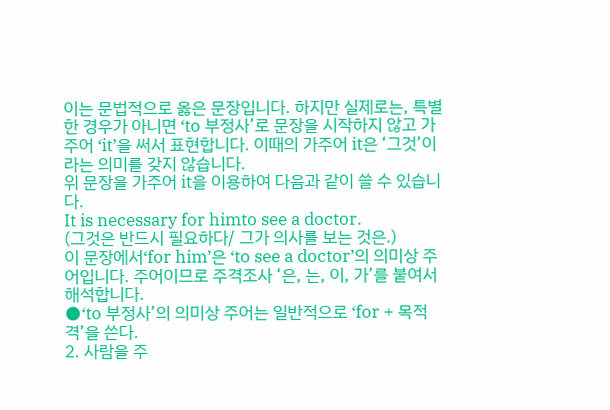이는 문법적으로 옳은 문장입니다. 하지만 실제로는, 특별한 경우가 아니면 ‘to 부정사’로 문장을 시작하지 않고 가주어 ‘it’을 써서 표현합니다. 이때의 가주어 it은 ‘그것’이라는 의미를 갖지 않습니다.
위 문장을 가주어 it을 이용하여 다음과 같이 쓸 수 있습니다.
It is necessary for himto see a doctor.
(그것은 반드시 필요하다/ 그가 의사를 보는 것은.)
이 문장에서‘for him’은 ‘to see a doctor’의 의미상 주어입니다. 주어이므로 주격조사 ‘은, 는, 이, 가’를 붙여서 해석합니다.
●‘to 부정사’의 의미상 주어는 일반적으로 ‘for + 목적격’을 쓴다.
2. 사람을 주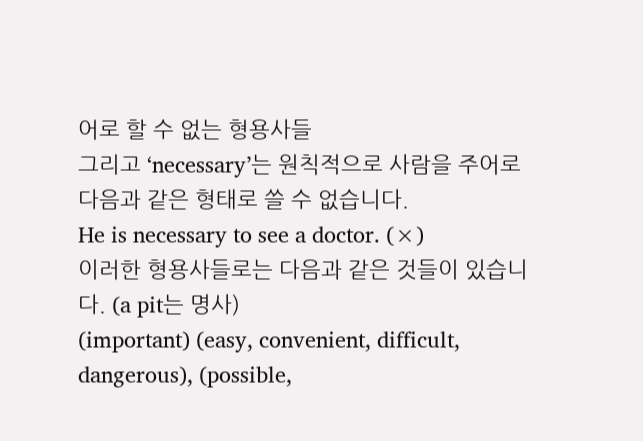어로 할 수 없는 형용사들
그리고 ‘necessary’는 원칙적으로 사람을 주어로 다음과 같은 형태로 쓸 수 없습니다.
He is necessary to see a doctor. (×)
이러한 형용사들로는 다음과 같은 것들이 있습니다. (a pit는 명사)
(important) (easy, convenient, difficult, dangerous), (possible,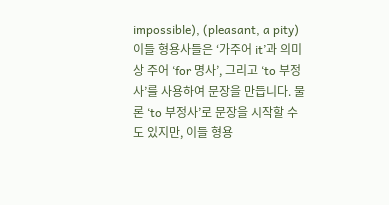impossible), (pleasant, a pity)
이들 형용사들은 ‘가주어 it’과 의미상 주어 ‘for 명사’, 그리고 ‘to 부정사’를 사용하여 문장을 만듭니다. 물론 ‘to 부정사’로 문장을 시작할 수도 있지만, 이들 형용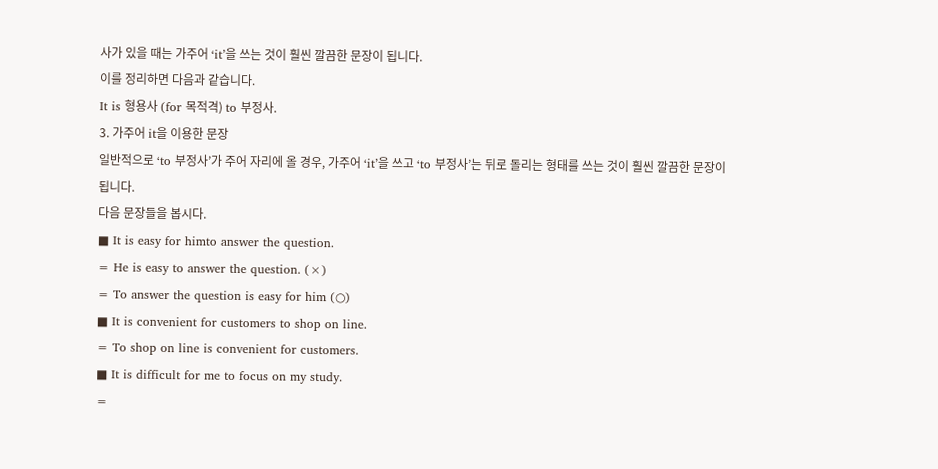사가 있을 때는 가주어 ‘it’을 쓰는 것이 훨씬 깔끔한 문장이 됩니다.
이를 정리하면 다음과 같습니다.
It is 형용사 (for 목적격) to 부정사.
3. 가주어 it을 이용한 문장
일반적으로 ‘to 부정사’가 주어 자리에 올 경우, 가주어 ‘it’을 쓰고 ‘to 부정사’는 뒤로 돌리는 형태를 쓰는 것이 훨씬 깔끔한 문장이 됩니다.
다음 문장들을 봅시다.
■ It is easy for himto answer the question.
= He is easy to answer the question. (×)
= To answer the question is easy for him (○)
■ It is convenient for customers to shop on line.
= To shop on line is convenient for customers.
■ It is difficult for me to focus on my study.
=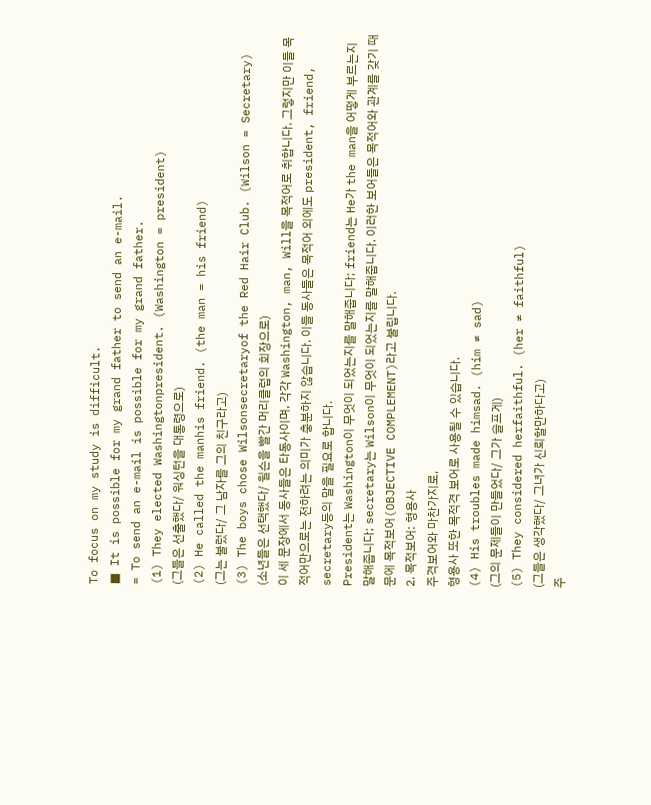To focus on my study is difficult.
■ It is possible for my grand father to send an e-mail.
= To send an e-mail is possible for my grand father.
(1) They elected Washingtonpresident. (Washington = president)
(그들은 선출했다/ 워싱턴을 대통령으로)
(2) He called the manhis friend. (the man = his friend)
(그는 불렀다/ 그 남자를 그의 친구라고)
(3) The boys chose Wilsonsecretaryof the Red Hair Club. (Wilson = Secretary)
(소년들은 선택했다/ 윌슨을 빨간 머리클럽의 회장으로)
이 세 문장에서 동사들은 타동사이며, 각각 Washington, man, Will을 목적어로 취합니다. 그렇지만 이들 목적어만으로는 전하려는 의미가 충분하지 않습니다. 이들 동사들은 목적어 외에도 president, friend, secretary등의 말을 필요로 합니다.
President는 Washington이 무엇이 되었는지를 말해줍니다; friend는 He가 the man을 어떻게 부르는지 말해줍니다; secretary는 Wilson이 무엇이 되었는지를 말해줍니다. 이러한 보어들은 목적어와 관계를 갖기 때문에 목적보어(OBJECTIVE COMPLEMENT)라고 불립니다.
2. 목적보어: 형용사
주격보어와 마찬가지로,
형용사 또한 목적격 보어로 사용될 수 있습니다.
(4) His troubles made himsad. (him ≠ sad)
(그의 문제들이 만들었다/ 그가 슬프게)
(5) They considered herfaithful. (her ≠ faithful)
(그들은 생각했다/ 그녀가 신뢰할만하다고)
주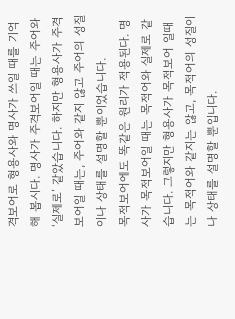격보어로 형용사와 명사가 쓰일 때를 기억해 봅시다. 명사가 주격보어일 때는 주어와 ‘실제로’ 같았습니다. 하지만 형용사가 주격보어일 때는, 주어와 같지 않고 주어의 성질이나 상태를 설명할 뿐이었습니다.
목적보어에도 똑같은 원리가 적용된다. 명사가 목적보어일 때는 목적어와 실제로 같습니다. 그렇지만 형용사가 목적보어 일때는 목적어와 같지는 않고, 목적어의 성질이나 상태를 설명할 뿐입니다.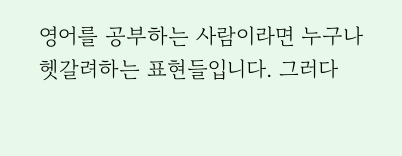영어를 공부하는 사람이라면 누구나 헷갈려하는 표현들입니다. 그러다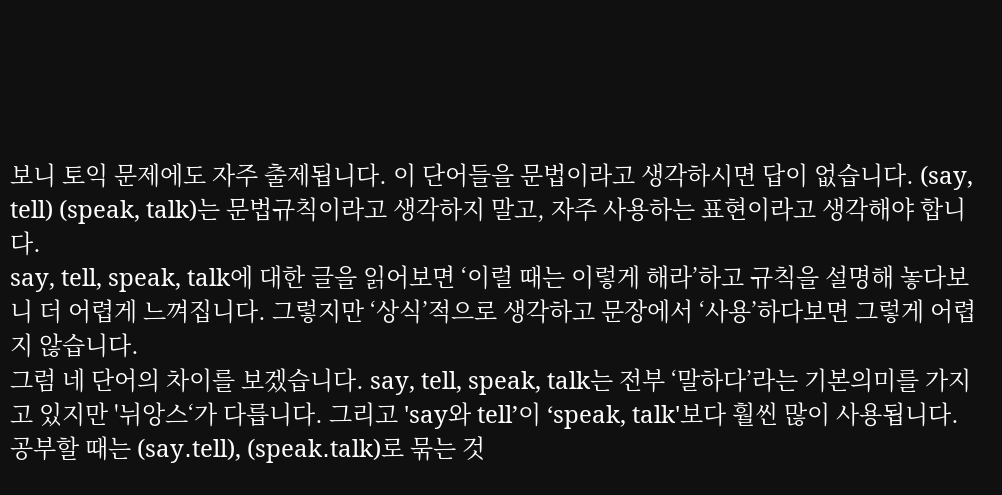보니 토익 문제에도 자주 출제됩니다. 이 단어들을 문법이라고 생각하시면 답이 없습니다. (say, tell) (speak, talk)는 문법규칙이라고 생각하지 말고, 자주 사용하는 표현이라고 생각해야 합니다.
say, tell, speak, talk에 대한 글을 읽어보면 ‘이럴 때는 이렇게 해라’하고 규칙을 설명해 놓다보니 더 어렵게 느껴집니다. 그렇지만 ‘상식’적으로 생각하고 문장에서 ‘사용’하다보면 그렇게 어렵지 않습니다.
그럼 네 단어의 차이를 보겠습니다. say, tell, speak, talk는 전부 ‘말하다’라는 기본의미를 가지고 있지만 '뉘앙스‘가 다릅니다. 그리고 'say와 tell’이 ‘speak, talk'보다 훨씬 많이 사용됩니다.
공부할 때는 (say․tell), (speak․talk)로 묶는 것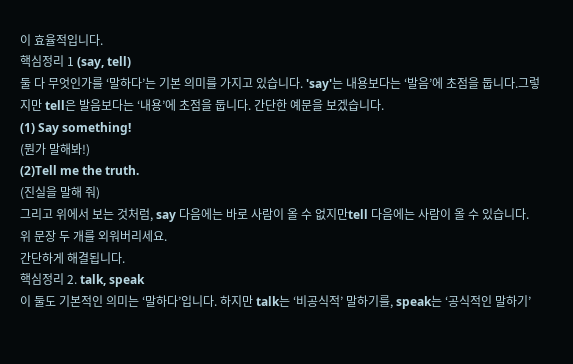이 효율적입니다.
핵심정리 1 (say, tell)
둘 다 무엇인가를 ‘말하다’는 기본 의미를 가지고 있습니다. 'say'는 내용보다는 ‘발음’에 초점을 둡니다.그렇지만 tell은 발음보다는 ‘내용’에 초점을 둡니다. 간단한 예문을 보겠습니다.
(1) Say something!
(뭔가 말해봐!)
(2)Tell me the truth.
(진실을 말해 줘)
그리고 위에서 보는 것처럼, say 다음에는 바로 사람이 올 수 없지만tell 다음에는 사람이 올 수 있습니다.
위 문장 두 개를 외워버리세요.
간단하게 해결됩니다.
핵심정리 2. talk, speak
이 둘도 기본적인 의미는 ‘말하다’입니다. 하지만 talk는 ‘비공식적’ 말하기를, speak는 ‘공식적인 말하기’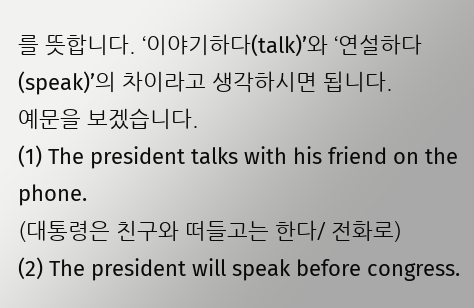를 뜻합니다. ‘이야기하다(talk)’와 ‘연설하다(speak)’의 차이라고 생각하시면 됩니다.
예문을 보겠습니다.
(1) The president talks with his friend on the phone.
(대통령은 친구와 떠들고는 한다/ 전화로)
(2) The president will speak before congress.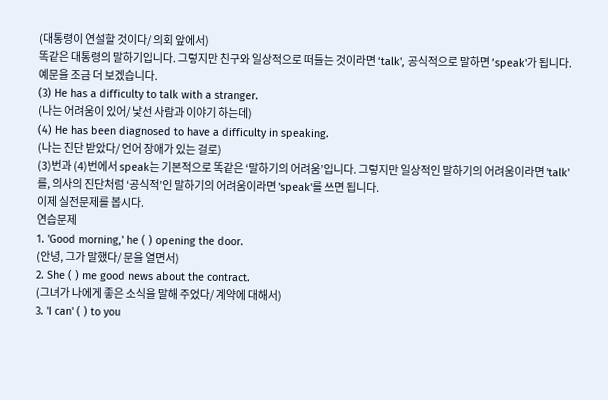(대통령이 연설할 것이다/ 의회 앞에서)
똑같은 대통령의 말하기입니다. 그렇지만 친구와 일상적으로 떠들는 것이라면 ‘talk', 공식적으로 말하면 ’speak'가 됩니다.
예문을 조금 더 보겠습니다.
(3) He has a difficulty to talk with a stranger.
(나는 어려움이 있어/ 낯선 사람과 이야기 하는데)
(4) He has been diagnosed to have a difficulty in speaking.
(나는 진단 받았다/ 언어 장애가 있는 걸로)
(3)번과 (4)번에서 speak는 기본적으로 똑같은 ‘말하기의 어려움’입니다. 그렇지만 일상적인 말하기의 어려움이라면 'talk'를, 의사의 진단처럼 ‘공식적’인 말하기의 어려움이라면 'speak'를 쓰면 됩니다.
이제 실전문제를 봅시다.
연습문제
1. 'Good morning,' he ( ) opening the door.
(안녕, 그가 말했다/ 문을 열면서)
2. She ( ) me good news about the contract.
(그녀가 나에게 좋은 소식을 말해 주었다/ 계약에 대해서)
3. 'I can' ( ) to you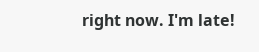right now. I'm late!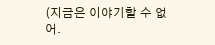(지금은 이야기할 수 없어.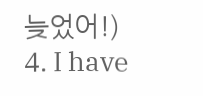늦었어!)
4. I have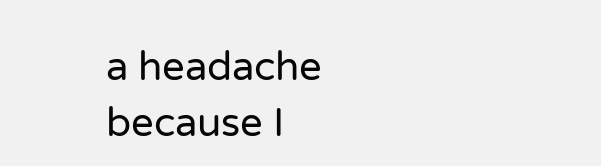a headache because I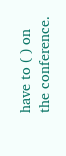have to ( ) on the conference.